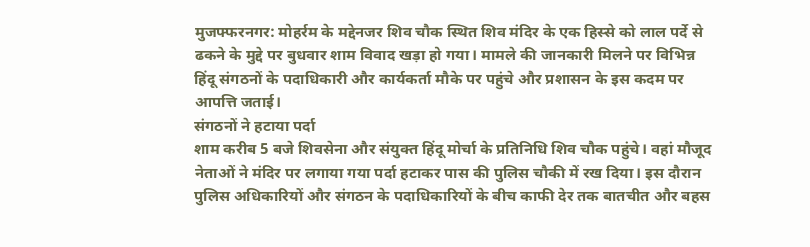मुजफ्फरनगर: मोहर्रम के मद्देनजर शिव चौक स्थित शिव मंदिर के एक हिस्से को लाल पर्दे से ढकने के मुद्दे पर बुधवार शाम विवाद खड़ा हो गया। मामले की जानकारी मिलने पर विभिन्न हिंदू संगठनों के पदाधिकारी और कार्यकर्ता मौके पर पहुंचे और प्रशासन के इस कदम पर आपत्ति जताई।
संगठनों ने हटाया पर्दा
शाम करीब 5 बजे शिवसेना और संयुक्त हिंदू मोर्चा के प्रतिनिधि शिव चौक पहुंचे। वहां मौजूद नेताओं ने मंदिर पर लगाया गया पर्दा हटाकर पास की पुलिस चौकी में रख दिया। इस दौरान पुलिस अधिकारियों और संगठन के पदाधिकारियों के बीच काफी देर तक बातचीत और बहस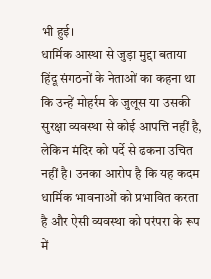भी हुई।
धार्मिक आस्था से जुड़ा मुद्दा बताया
हिंदू संगठनों के नेताओं का कहना था कि उन्हें मोहर्रम के जुलूस या उसकी सुरक्षा व्यवस्था से कोई आपत्ति नहीं है, लेकिन मंदिर को पर्दे से ढकना उचित नहीं है। उनका आरोप है कि यह कदम धार्मिक भावनाओं को प्रभावित करता है और ऐसी व्यवस्था को परंपरा के रूप में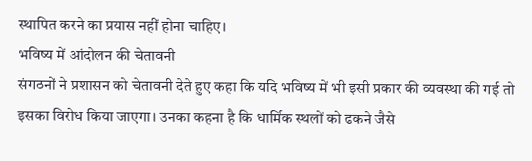स्थापित करने का प्रयास नहीं होना चाहिए।
भविष्य में आंदोलन की चेतावनी
संगठनों ने प्रशासन को चेतावनी देते हुए कहा कि यदि भविष्य में भी इसी प्रकार की व्यवस्था की गई तो इसका विरोध किया जाएगा। उनका कहना है कि धार्मिक स्थलों को ढकने जैसे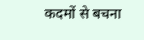कदमों से बचना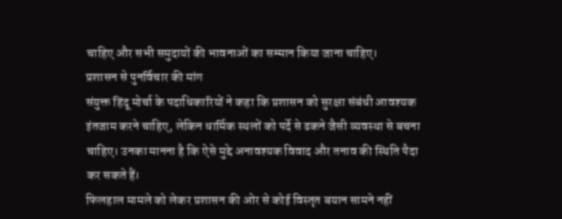चाहिए और सभी समुदायों की भावनाओं का सम्मान किया जाना चाहिए।
प्रशासन से पुनर्विचार की मांग
संयुक्त हिंदू मोर्चा के पदाधिकारियों ने कहा कि प्रशासन को सुरक्षा संबंधी आवश्यक इंतजाम करने चाहिए, लेकिन धार्मिक स्थलों को पर्दे से ढकने जैसी व्यवस्था से बचना चाहिए। उनका मानना है कि ऐसे मुद्दे अनावश्यक विवाद और तनाव की स्थिति पैदा कर सकते हैं।
फिलहाल मामले को लेकर प्रशासन की ओर से कोई विस्तृत बयान सामने नहीं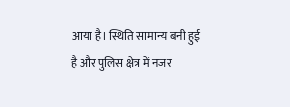आया है। स्थिति सामान्य बनी हुई है और पुलिस क्षेत्र में नजर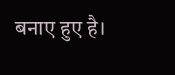बनाए हुए है।